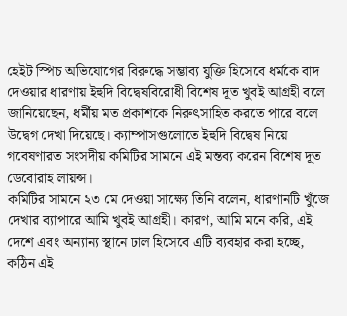হেইট স্পিচ অভিযোগের বিরুদ্ধে সম্ভাব্য যুক্তি হিসেবে ধর্মকে বাদ দেওয়ার ধারণায় ইহুদি বিদ্বেষবিরোধী বিশেষ দূত খুবই আগ্রহী বলে জানিয়েছেন, ধর্মীয় মত প্রকাশকে নিরুৎসাহিত করতে পারে বলে উদ্বেগ দেখা দিয়েছে। ক্যাম্পাসগুলোতে ইহুদি বিদ্বেষ নিয়ে গবেষণারত সংসদীয় কমিটির সামনে এই মন্তব্য করেন বিশেষ দূত ডেবোরাহ লায়ন্স।
কমিটির সামনে ২৩ মে দেওয়া সাক্ষ্যে তিনি বলেন, ধারণানটি খুঁজে দেখার ব্যাপারে আমি খুবই আগ্রহী। কারণ, আমি মনে করি, এই দেশে এবং অন্যান্য স্থানে ঢাল হিসেবে এটি ব্যবহার করা হচ্ছে, কঠিন এই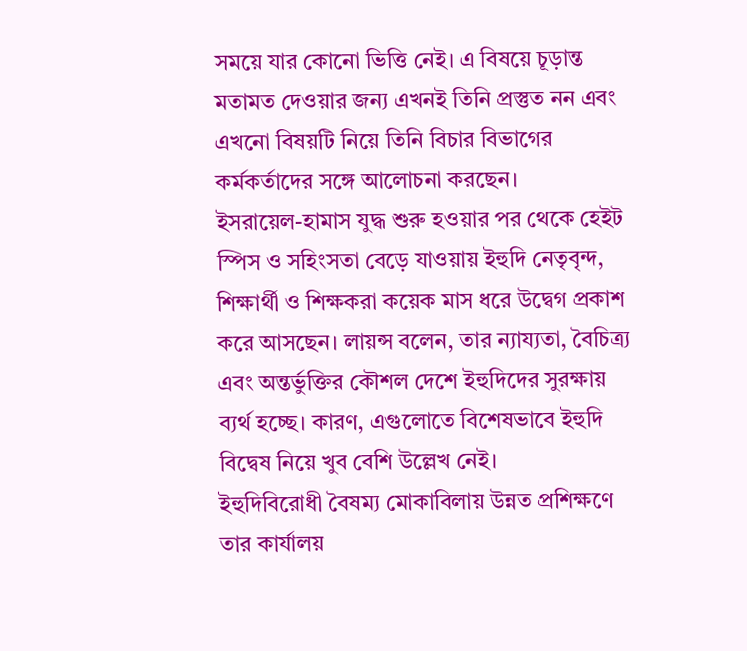সময়ে যার কোনো ভিত্তি নেই। এ বিষয়ে চূড়ান্ত মতামত দেওয়ার জন্য এখনই তিনি প্রস্তুত নন এবং এখনো বিষয়টি নিয়ে তিনি বিচার বিভাগের কর্মকর্তাদের সঙ্গে আলোচনা করছেন।
ইসরায়েল-হামাস যুদ্ধ শুরু হওয়ার পর থেকে হেইট স্পিস ও সহিংসতা বেড়ে যাওয়ায় ইহুদি নেতৃবৃন্দ, শিক্ষার্থী ও শিক্ষকরা কয়েক মাস ধরে উদ্বেগ প্রকাশ করে আসছেন। লায়ন্স বলেন, তার ন্যায্যতা, বৈচিত্র্য এবং অন্তর্ভুক্তির কৌশল দেশে ইহুদিদের সুরক্ষায় ব্যর্থ হচ্ছে। কারণ, এগুলোতে বিশেষভাবে ইহুদি বিদ্বেষ নিয়ে খুব বেশি উল্লেখ নেই।
ইহুদিবিরোধী বৈষম্য মোকাবিলায় উন্নত প্রশিক্ষণে তার কার্যালয়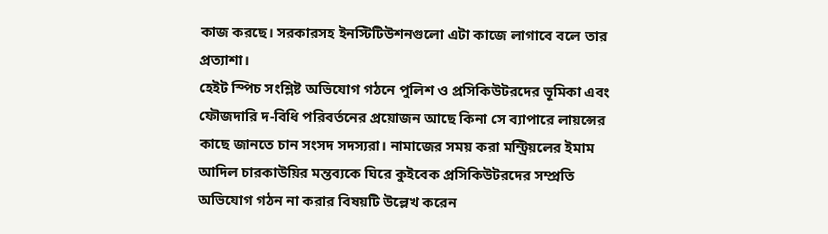কাজ করছে। সরকারসহ ইনস্টিটিউশনগুলো এটা কাজে লাগাবে বলে তার প্রত্যাশা।
হেইট স্পিচ সংশ্লিষ্ট অভিযোগ গঠনে পুলিশ ও প্রসিকিউটরদের ভূমিকা এবং ফৌজদারি দ-বিধি পরিবর্তনের প্রয়োজন আছে কিনা সে ব্যাপারে লায়ন্সের কাছে জানতে চান সংসদ সদস্যরা। নামাজের সময় করা মন্ট্রিয়লের ইমাম আদিল চারকাউয়ির মন্তব্যকে ঘিরে কুইবেক প্রসিকিউটরদের সম্প্রতি অভিযোগ গঠন না করার বিষয়টি উল্লেখ করেন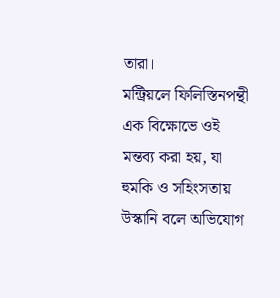তারা।
মন্ট্রিয়লে ফিলিস্তিনপন্থী এক বিক্ষোভে ওই মন্তব্য করা হয়, যা হুমকি ও সহিংসতায় উস্কানি বলে অভিযোগ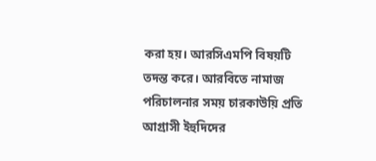করা হয়। আরসিএমপি বিষয়টি তদন্ত করে। আরবিতে নামাজ পরিচালনার সময় চারকাউয়ি প্রতি আগ্রাসী ইহুদিদের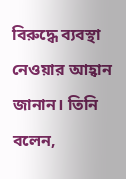বিরুদ্ধে ব্যবস্থা নেওয়ার আহ্বান জানান। তিনি বলেন,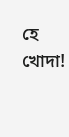হে খোদা!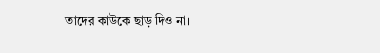তাদের কাউকে ছাড় দিও না।